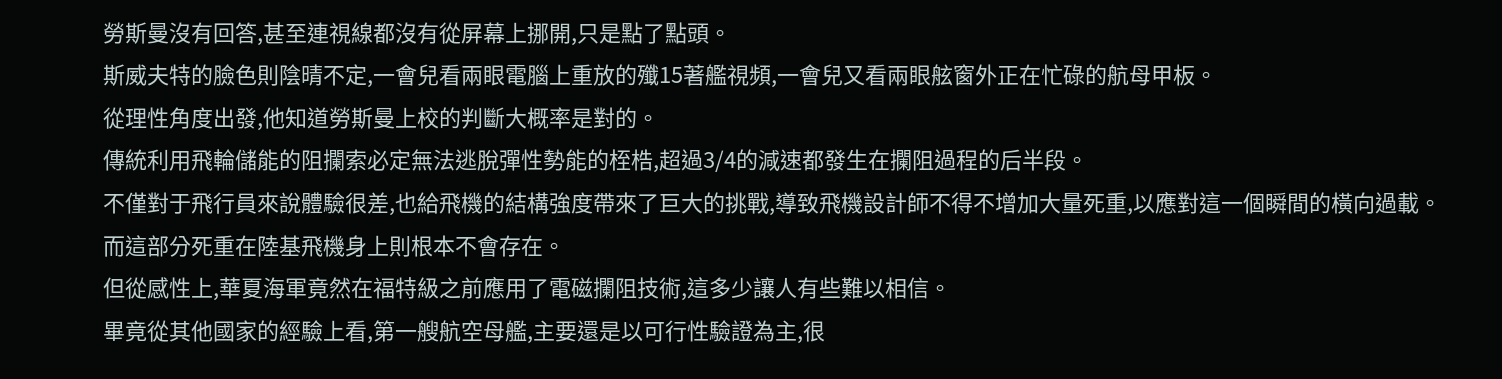勞斯曼沒有回答,甚至連視線都沒有從屏幕上挪開,只是點了點頭。
斯威夫特的臉色則陰晴不定,一會兒看兩眼電腦上重放的殲15著艦視頻,一會兒又看兩眼舷窗外正在忙碌的航母甲板。
從理性角度出發,他知道勞斯曼上校的判斷大概率是對的。
傳統利用飛輪儲能的阻攔索必定無法逃脫彈性勢能的桎梏,超過3/4的減速都發生在攔阻過程的后半段。
不僅對于飛行員來說體驗很差,也給飛機的結構強度帶來了巨大的挑戰,導致飛機設計師不得不增加大量死重,以應對這一個瞬間的橫向過載。
而這部分死重在陸基飛機身上則根本不會存在。
但從感性上,華夏海軍竟然在福特級之前應用了電磁攔阻技術,這多少讓人有些難以相信。
畢竟從其他國家的經驗上看,第一艘航空母艦,主要還是以可行性驗證為主,很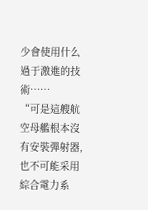少會使用什么過于激進的技術……
“可是這艘航空母艦根本沒有安裝彈射器,也不可能采用綜合電力系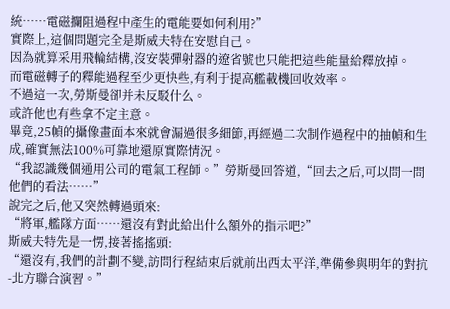統……電磁攔阻過程中產生的電能要如何利用?”
實際上,這個問題完全是斯威夫特在安慰自己。
因為就算采用飛輪結構,沒安裝彈射器的遼省號也只能把這些能量給釋放掉。
而電磁轉子的釋能過程至少更快些,有利于提高艦載機回收效率。
不過這一次,勞斯曼卻并未反駁什么。
或許他也有些拿不定主意。
畢竟,25幀的攝像畫面本來就會漏過很多細節,再經過二次制作過程中的抽幀和生成,確實無法100%可靠地還原實際情況。
“我認識幾個通用公司的電氣工程師。”勞斯曼回答道,“回去之后,可以問一問他們的看法……”
說完之后,他又突然轉過頭來:
“將軍,艦隊方面……還沒有對此給出什么額外的指示吧?”
斯威夫特先是一愣,接著搖搖頭:
“還沒有,我們的計劃不變,訪問行程結束后就前出西太平洋,準備參與明年的對抗-北方聯合演習。”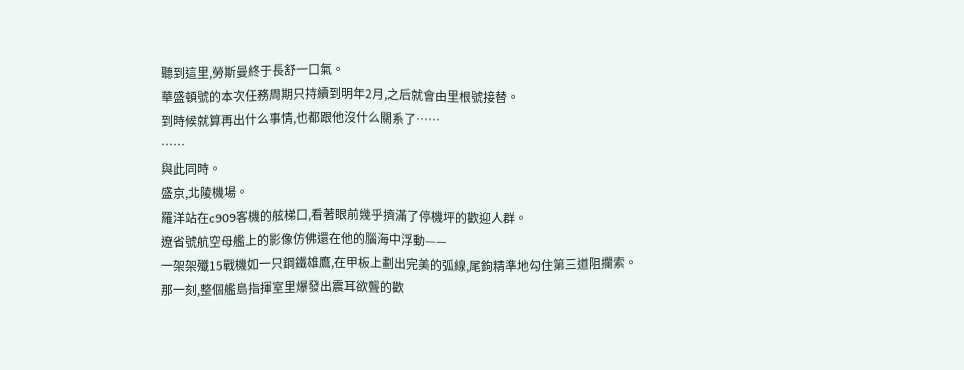聽到這里,勞斯曼終于長舒一口氣。
華盛頓號的本次任務周期只持續到明年2月,之后就會由里根號接替。
到時候就算再出什么事情,也都跟他沒什么關系了……
……
與此同時。
盛京,北陵機場。
羅洋站在c909客機的舷梯口,看著眼前幾乎擠滿了停機坪的歡迎人群。
遼省號航空母艦上的影像仿佛還在他的腦海中浮動——
一架架殲15戰機如一只鋼鐵雄鷹,在甲板上劃出完美的弧線,尾鉤精準地勾住第三道阻攔索。
那一刻,整個艦島指揮室里爆發出震耳欲聾的歡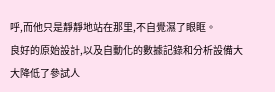呼,而他只是靜靜地站在那里,不自覺濕了眼眶。
良好的原始設計,以及自動化的數據記錄和分析設備大大降低了參試人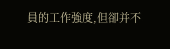員的工作強度,但卻并不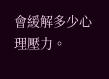會緩解多少心理壓力。